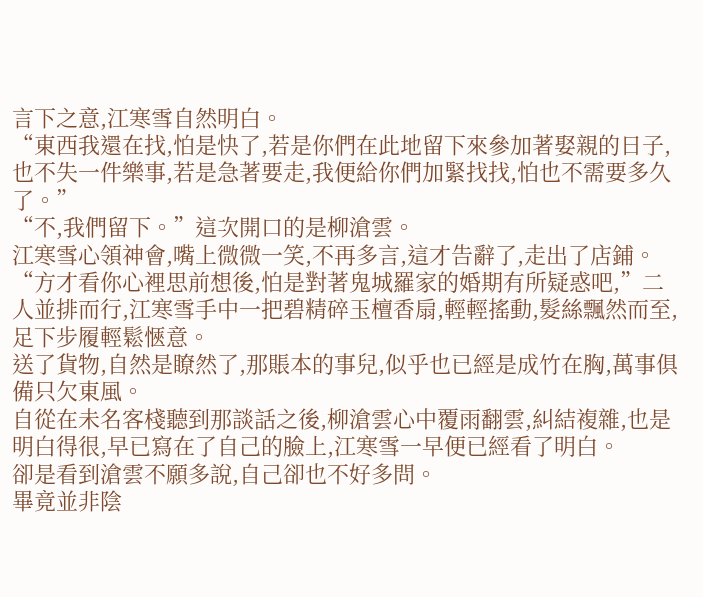言下之意,江寒雪自然明白。
“東西我還在找,怕是快了,若是你們在此地留下來參加著娶親的日子,也不失一件樂事,若是急著要走,我便給你們加緊找找,怕也不需要多久了。”
“不,我們留下。”這次開口的是柳滄雲。
江寒雪心領神會,嘴上微微一笑,不再多言,這才告辭了,走出了店鋪。
“方才看你心裡思前想後,怕是對著鬼城羅家的婚期有所疑惑吧,”二人並排而行,江寒雪手中一把碧精碎玉檀香扇,輕輕搖動,髮絲飄然而至,足下步履輕鬆愜意。
送了貨物,自然是瞭然了,那賬本的事兒,似乎也已經是成竹在胸,萬事俱備只欠東風。
自從在未名客棧聽到那談話之後,柳滄雲心中覆雨翻雲,糾結複雜,也是明白得很,早已寫在了自己的臉上,江寒雪一早便已經看了明白。
卻是看到滄雲不願多說,自己卻也不好多問。
畢竟並非陰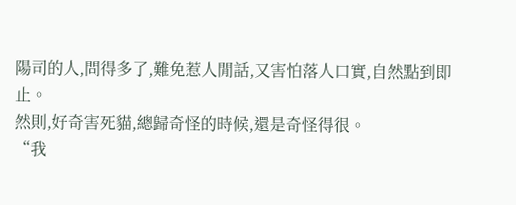陽司的人,問得多了,難免惹人閒話,又害怕落人口實,自然點到即止。
然則,好奇害死貓,總歸奇怪的時候,還是奇怪得很。
“我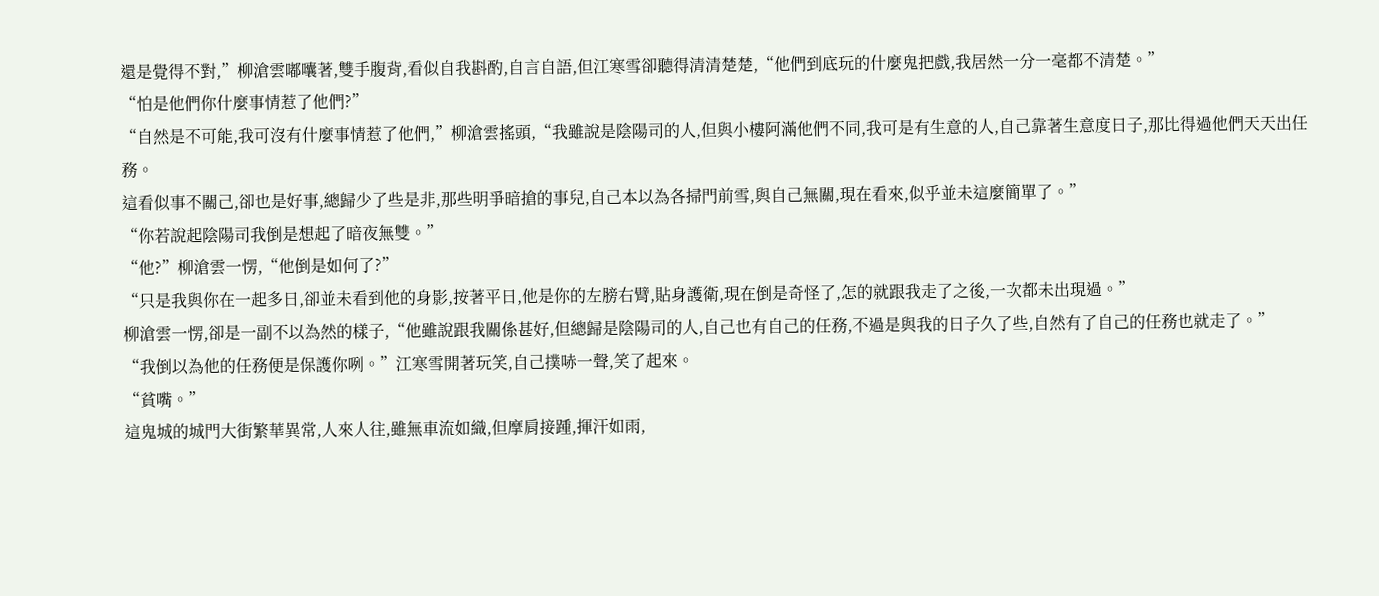還是覺得不對,”柳滄雲嘟囔著,雙手腹背,看似自我斟酌,自言自語,但江寒雪卻聽得清清楚楚,“他們到底玩的什麼鬼把戲,我居然一分一毫都不清楚。”
“怕是他們你什麼事情惹了他們?”
“自然是不可能,我可沒有什麼事情惹了他們,”柳滄雲搖頭,“我雖說是陰陽司的人,但與小樓阿滿他們不同,我可是有生意的人,自己靠著生意度日子,那比得過他們天天出任務。
這看似事不關己,卻也是好事,總歸少了些是非,那些明爭暗搶的事兒,自己本以為各掃門前雪,與自己無關,現在看來,似乎並未這麼簡單了。”
“你若說起陰陽司我倒是想起了暗夜無雙。”
“他?”柳滄雲一愣,“他倒是如何了?”
“只是我與你在一起多日,卻並未看到他的身影,按著平日,他是你的左膀右臂,貼身護衛,現在倒是奇怪了,怎的就跟我走了之後,一次都未出現過。”
柳滄雲一愣,卻是一副不以為然的樣子,“他雖說跟我關係甚好,但總歸是陰陽司的人,自己也有自己的任務,不過是與我的日子久了些,自然有了自己的任務也就走了。”
“我倒以為他的任務便是保護你咧。”江寒雪開著玩笑,自己撲哧一聲,笑了起來。
“貧嘴。”
這鬼城的城門大街繁華異常,人來人往,雖無車流如織,但摩肩接踵,揮汗如雨,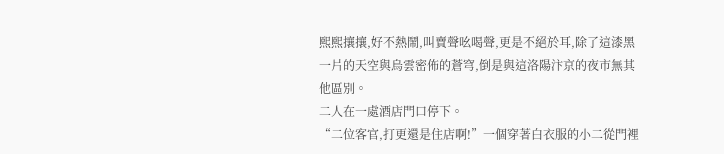熙熙攘攘,好不熱鬧,叫賣聲吆喝聲,更是不絕於耳,除了這漆黑一片的天空與烏雲密佈的蒼穹,倒是與這洛陽汴京的夜市無其他區別。
二人在一處酒店門口停下。
“二位客官,打更還是住店啊!”一個穿著白衣服的小二從門裡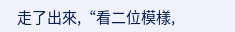走了出來,“看二位模樣,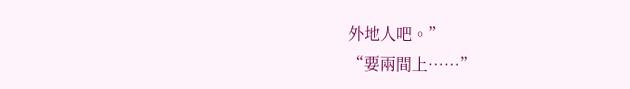外地人吧。”
“要兩間上……”